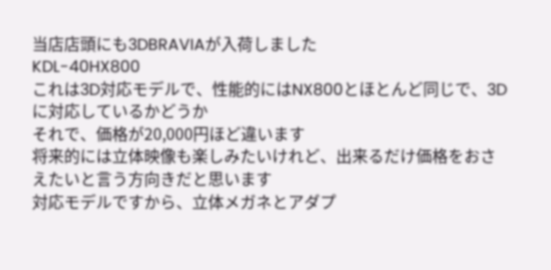当店店頭にも3DBRAVIAが入荷しました
KDL-40HX800
これは3D対応モデルで、性能的にはNX800とほとんど同じで、3Dに対応しているかどうか
それで、価格が20,000円ほど違います
将来的には立体映像も楽しみたいけれど、出来るだけ価格をおさえたいと言う方向きだと思います
対応モデルですから、立体メガネとアダプ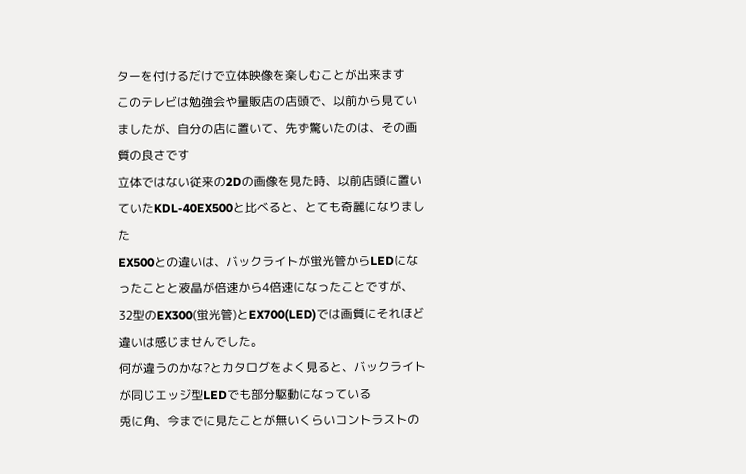ターを付けるだけで立体映像を楽しむことが出来ます
このテレビは勉強会や量販店の店頭で、以前から見ていましたが、自分の店に置いて、先ず驚いたのは、その画質の良さです
立体ではない従来の2Dの画像を見た時、以前店頭に置いていたKDL-40EX500と比べると、とても奇麗になりました
EX500との違いは、バックライトが蛍光管からLEDになったことと液晶が倍速から4倍速になったことですが、32型のEX300(蛍光管)とEX700(LED)では画質にそれほど違いは感じませんでした。
何が違うのかな?とカタログをよく見ると、バックライトが同じエッジ型LEDでも部分駆動になっている
兎に角、今までに見たことが無いくらいコントラストの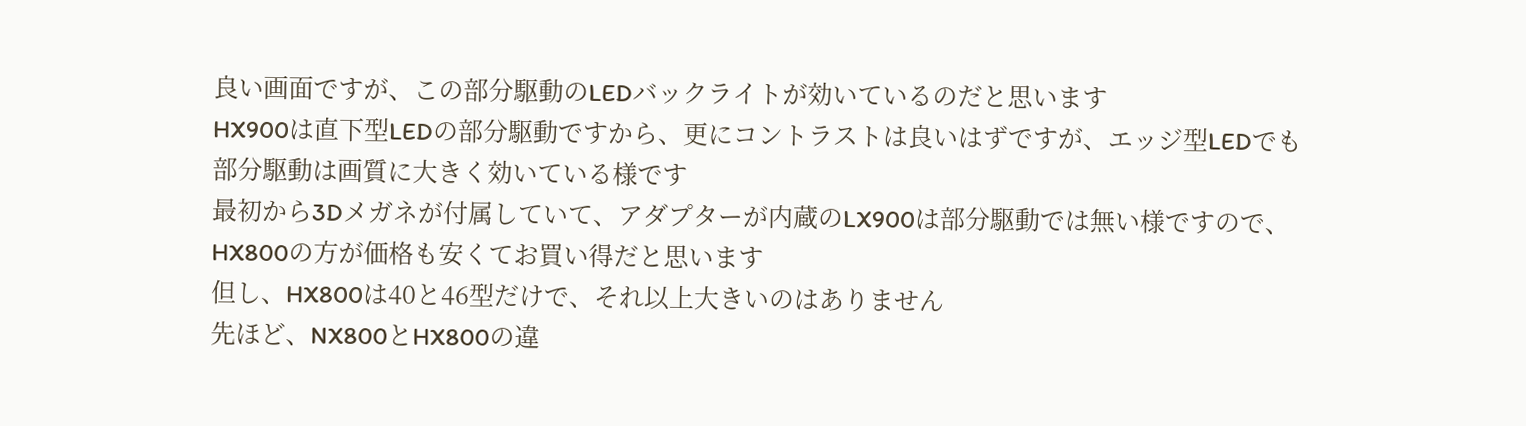良い画面ですが、この部分駆動のLEDバックライトが効いているのだと思います
HX900は直下型LEDの部分駆動ですから、更にコントラストは良いはずですが、エッジ型LEDでも部分駆動は画質に大きく効いている様です
最初から3Dメガネが付属していて、アダプターが内蔵のLX900は部分駆動では無い様ですので、HX800の方が価格も安くてお買い得だと思います
但し、HX800は40と46型だけで、それ以上大きいのはありません
先ほど、NX800とHX800の違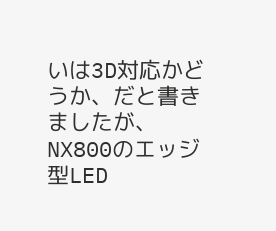いは3D対応かどうか、だと書きましたが、NX800のエッジ型LED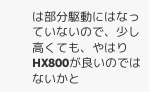は部分駆動にはなっていないので、少し高くても、やはりHX800が良いのではないかと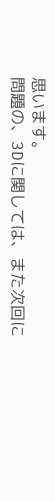思います。
問題の、3Dに関しては、また次回に